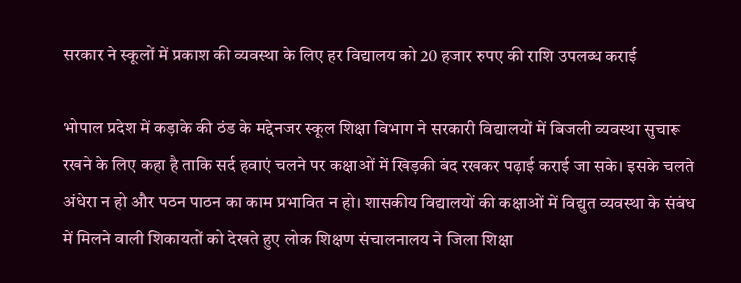सरकार ने स्कूलों में प्रकाश की व्यवस्था के लिए हर विद्यालय को 20 हजार रुपए की राशि उपलब्ध कराई

भोपाल प्रदेश में कड़ाके की ठंड के मद्देनजर स्कूल शिक्षा विभाग ने सरकारी विद्यालयों में बिजली व्यवस्था सुचारू रखने के लिए कहा है ताकि सर्द हवाएं चलने पर कक्षाओं में खिड़की बंद रखकर पढ़ाई कराई जा सके। इसके चलते अंधेरा न हो और पठन पाठन का काम प्रभावित न हो। शासकीय विद्यालयों की कक्षाओं में विद्युत व्यवस्था के संबंध में मिलने वाली शिकायतों को देखते हुए लोक शिक्षण संचालनालय ने जिला शिक्षा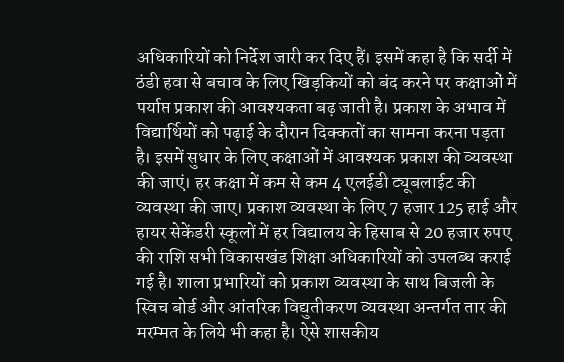अधिकारियों को निर्देश जारी कर दिए हैं। इसमें कहा है कि सर्दी में ठंडी हवा से बचाव के लिए खिड़कियों को बंद करने पर कक्षाओं में पर्याप्त प्रकाश की आवश्यकता बढ़ जाती है। प्रकाश के अभाव में विद्यार्थियों को पढ़ाई के दौरान दिक्कतों का सामना करना पड़ता है। इसमें सुधार के लिए कक्षाओं में आवश्यक प्रकाश की व्यवस्था की जाएं। हर कक्षा में कम से कम 4 एलईडी ट्यूबलाईट की व्यवस्था की जाए। प्रकाश व्यवस्था के लिए 7 हजार 125 हाई और हायर सेकेंडरी स्कूलों में हर विद्यालय के हिसाब से 20 हजार रुपए की राशि सभी विकासखंड शिक्षा अधिकारियों को उपलब्ध कराई गई है। शाला प्रभारियों को प्रकाश व्यवस्था के साथ बिजली के स्विच बोर्ड और आंतरिक विद्युतीकरण व्यवस्था अन्तर्गत तार की मरम्मत के लिये भी कहा है। ऐसे शासकीय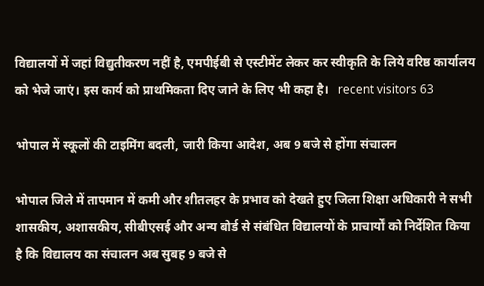विद्यालयों में जहां विद्युतीकरण नहीं है, एमपीईबी से एस्टीमेंट लेकर कर स्वीकृति के लिये वरिष्ठ कार्यालय को भेजे जाएं। इस कार्य को प्राथमिकता दिए जाने के लिए भी कहा है।   recent visitors 63

भोपाल में स्कूलों की टाइमिंग बदली, जारी किया आदेश, अब 9 बजे से होंगा संचालन

भोपाल जिले में तापमान में कमी और शीतलहर के प्रभाव को देखते हुए जिला शिक्षा अधिकारी ने सभी शासकीय, अशासकीय, सीबीएसई और अन्य बोर्ड से संबंधित विद्यालयों के प्राचार्यों को निर्देशित किया है कि विद्यालय का संचालन अब सुबह 9 बजे से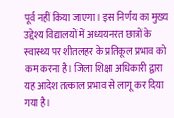पूर्व नहीं किया जाएगा। इस निर्णय का मुख्य उद्देश्य विद्यालयों में अध्ययनरत छात्रों के स्वास्थ्य पर शीतलहर के प्रतिकूल प्रभाव को कम करना है। जिला शिक्षा अधिकारी द्वारा यह आदेश तत्काल प्रभाव से लागू कर दिया गया है।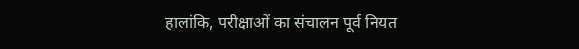हालांकि, परीक्षाओं का संचालन पूर्व नियत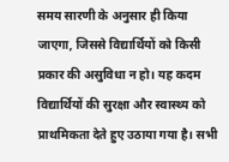समय सारणी के अनुसार ही किया जाएगा, जिससे विद्यार्थियों को किसी प्रकार की असुविधा न हो। यह कदम विद्यार्थियों की सुरक्षा और स्वास्थ्य को प्राथमिकता देते हुए उठाया गया है। सभी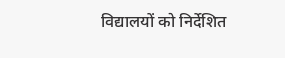विद्यालयों को निर्देशित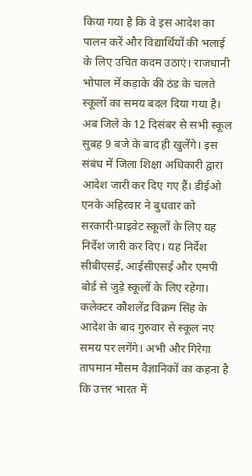किया गया है कि वे इस आदेश का पालन करें और विद्यार्थियों की भलाई के लिए उचित कदम उठाएं। राजधानी भोपाल में कड़ाके की ठंड के चलते स्कूलों का समय बदल दिया गया है। अब जिले के 12 दिसंबर से सभी स्कूल सुबह 9 बजे के बाद ही खुलेंगे। इस संबंध में जिला शिक्षा अधिकारी द्वारा आदेश जारी कर दिए गए हैं। डीईओ एनके अहिरवार ने बुधवार को सरकारी-प्राइवेट स्कूलों के लिए यह निर्देश जारी कर दिए। यह निर्देश सीबीएसई, आईसीएसई और एमपी बोर्ड से जुड़े स्कूलों के लिए रहेगा। कलेक्टर कौशलेंद्र विक्रम सिंह के आदेश के बाद गुरुवार से स्कूल नए समय पर लगेंगे। अभी और गिरेगा तापमान मौसम वैज्ञानिकों का कहना है कि उत्तर भारत में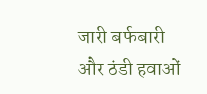जारी बर्फबारी और ठंडी हवाओं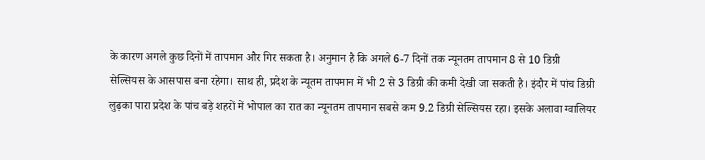के कारण अगले कुछ दिनों में तापमान और गिर सकता है। अनुमान है कि अगले 6-7 दिनों तक न्यूनतम तापमान 8 से 10 डिग्री सेल्सियस के आसपास बना रहेगा। साथ ही, प्रदेश के न्यूतम तापमान में भी 2 से 3 डिग्री की कमी देखी जा सकती है। इंदौर में पांच डिग्री लुढ़का पारा प्रदेश के पांच बड़े शहरों में भोपाल का रात का न्यूनतम तापमान सबसे कम 9.2 डिग्री सेल्सियस रहा। इसके अलावा ग्वालियर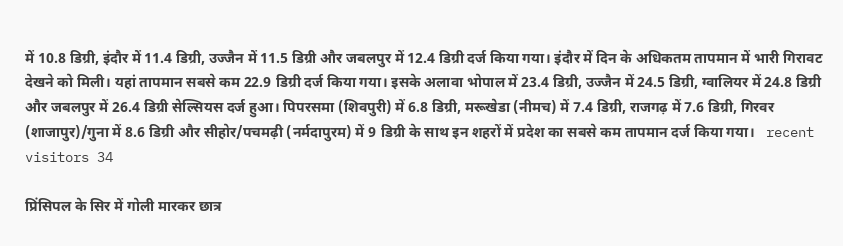में 10.8 डिग्री, इंदौर में 11.4 डिग्री, उज्जैन में 11.5 डिग्री और जबलपुर में 12.4 डिग्री दर्ज किया गया। इंदौर में दिन के अधिकतम तापमान में भारी गिरावट देखने को मिली। यहां तापमान सबसे कम 22.9 डिग्री दर्ज किया गया। इसके अलावा भोपाल में 23.4 डिग्री, उज्जैन में 24.5 डिग्री, ग्वालियर में 24.8 डिग्री और जबलपुर में 26.4 डिग्री सेल्सियस दर्ज हुआ। पिपरसमा (शिवपुरी) में 6.8 डिग्री, मरूखेडा (नीमच) में 7.4 डिग्री, राजगढ़ में 7.6 डिग्री, गिरवर (शाजापुर)/गुना में 8.6 डिग्री और सीहोर/पचमढ़ी (नर्मदापुरम) में 9 डिग्री के साथ इन शहरों में प्रदेश का सबसे कम तापमान दर्ज किया गया।   recent visitors 34

प्रिंसिपल के सिर में गोली मारकर छात्र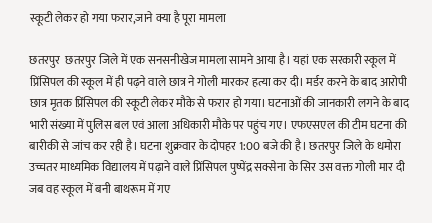स्कूटी लेकर हो गया फरार,जाने क्या है पूरा मामला

छतरपुर  छतरपुर जिले में एक सनसनीखेज मामला सामने आया है। यहां एक सरकारी स्कूल में प्रिंसिपल की स्कूल में ही पढ़ने वाले छात्र ने गोली मारकर हत्या कर दी। मर्डर करने के बाद आरोपी छात्र मृतक प्रिंसिपल की स्कूटी लेकर मौके से फरार हो गया। घटनाओं की जानकारी लगने के बाद भारी संख्या में पुलिस बल एवं आला अधिकारी मौके पर पहुंच गए। एफएसएल की टीम घटना की बारीकी से जांच कर रही है। घटना शुक्रवार के दोपहर 1:00 बजे की है। छतरपुर जिले के धमोरा उच्चतर माध्यमिक विद्यालय में पढ़ाने वाले प्रिंसिपल पुष्पेंद्र सक्सेना के सिर उस वक्त गोली मार दी जब वह स्कूल में बनी बाथरूम में गए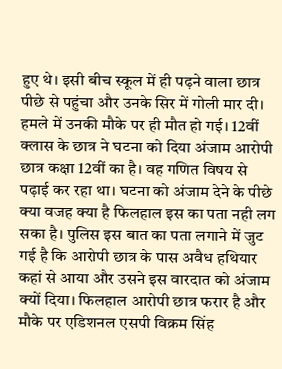हुए थे। इसी बीच स्कूल में ही पढ़ने वाला छात्र पीछे से पहुंचा और उनके सिर में गोली मार दी। हमले में उनकी मौके पर ही मौत हो गई। 12वीं क्लास के छात्र ने घटना को दिया अंजाम आरोपी छात्र कक्षा 12वीं का है। वह गणित विषय से पढ़ाई कर रहा था। घटना को अंजाम देने के पीछे क्या वजह क्या है फिलहाल इस का पता नही लग सका है। पुलिस इस बात का पता लगाने में जुट गई है कि आरोपी छात्र के पास अवैध हथियार कहां से आया और उसने इस वारदात को अंजाम क्यों दिया। फिलहाल आरोपी छात्र फरार है और मौके पर एडिशनल एसपी विक्रम सिंह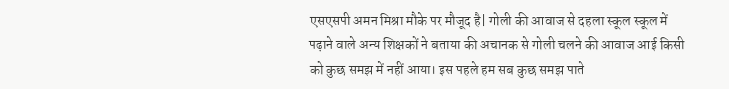एसएसपी अमन मिश्रा मौके पर मौजूद है| गोली की आवाज से दहला स्कूल स्कूल में पढ़ाने वाले अन्य शिक्षकों ने बताया की अचानक से गोली चलने की आवाज आई किसी को कुछ समझ में नहीं आया। इस पहले हम सब कुछ समझ पाते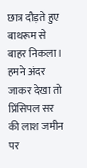छात्र दौड़ते हुए बाथरूम से बाहर निकला। हमने अंदर जाकर देखा तो प्रिंसिपल सर की लाश जमीन पर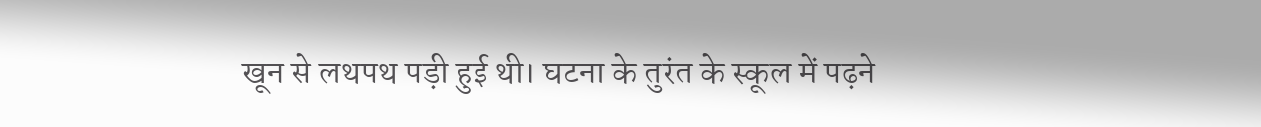खून से लथपथ पड़ी हुई थी। घटना के तुरंत के स्कूल में पढ़ने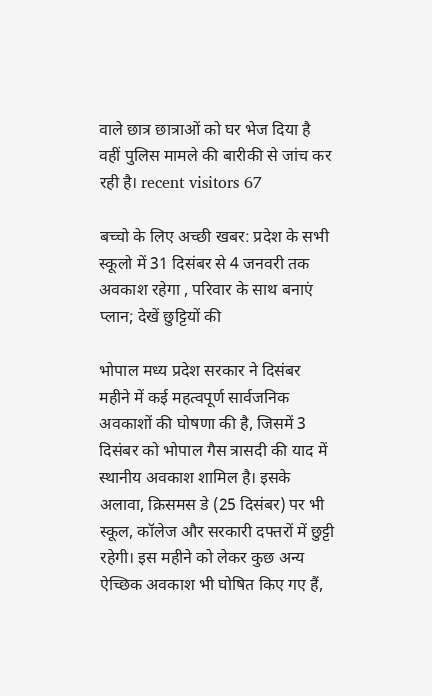वाले छात्र छात्राओं को घर भेज दिया है वहीं पुलिस मामले की बारीकी से जांच कर रही है। recent visitors 67

बच्चो के लिए अच्‍छी खबर: प्रदेश के सभी स्कूलो में 31 दिसंबर से 4 जनवरी तक अवकाश रहेगा , परिवार के साथ बनाएं प्‍लान; देखें छुट्टियों की

भोपाल मध्य प्रदेश सरकार ने दिसंबर महीने में कई महत्वपूर्ण सार्वजनिक अवकाशों की घोषणा की है, जिसमें 3 दिसंबर को भोपाल गैस त्रासदी की याद में स्थानीय अवकाश शामिल है। इसके अलावा, क्रिसमस डे (25 दिसंबर) पर भी स्कूल, कॉलेज और सरकारी दफ्तरों में छुट्टी रहेगी। इस महीने को लेकर कुछ अन्य ऐच्छिक अवकाश भी घोषित किए गए हैं,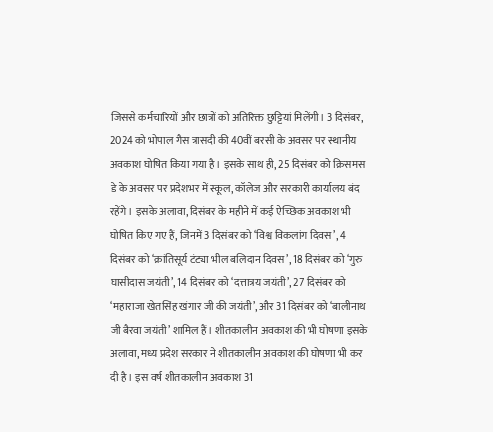जिससे कर्मचारियों और छात्रों को अतिरिक्त छुट्टियां मिलेंगी। 3 दिसंबर, 2024 को भोपाल गैस त्रासदी की 40वीं बरसी के अवसर पर स्थानीय अवकाश घोषित किया गया है। इसके साथ ही, 25 दिसंबर को क्रिसमस डे के अवसर पर प्रदेशभर में स्कूल, कॉलेज और सरकारी कार्यालय बंद रहेंगे। इसके अलावा, दिसंबर के महीने में कई ऐच्छिक अवकाश भी घोषित किए गए हैं, जिनमें 3 दिसंबर को ‘विश्व विकलांग दिवस’, 4 दिसंबर को ‘क्रांतिसूर्य टंट्या भील बलिदान दिवस’, 18 दिसंबर को ‘गुरु घासीदास जयंती’, 14 दिसंबर को ‘दत्तात्रय जयंती’, 27 दिसंबर को ‘महाराजा खेतसिंह खंगार जी की जयंती’, और 31 दिसंबर को ‘बालीनाथ जी बैरवा जयंती’ शामिल हैं। शीतकालीन अवकाश की भी घोषणा इसके अलावा, मध्य प्रदेश सरकार ने शीतकालीन अवकाश की घोषणा भी कर दी है। इस वर्ष शीतकालीन अवकाश 31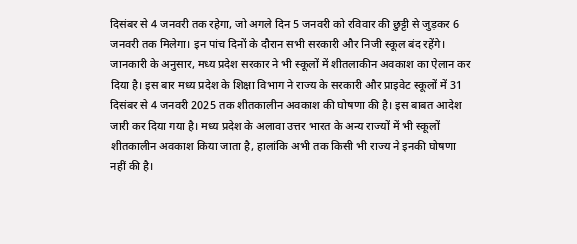दिसंबर से 4 जनवरी तक रहेगा, जो अगले दिन 5 जनवरी को रविवार की छुट्टी से जुड़कर 6 जनवरी तक मिलेगा। इन पांच दिनों के दौरान सभी सरकारी और निजी स्कूल बंद रहेंगे। जानकारी के अनुसार, मध्य प्रदेश सरकार ने भी स्कूलों में शीतलाकीन अवकाश का ऐलान कर दिया है। इस बार मध्य प्रदेश के शिक्षा विभाग ने राज्य के सरकारी और प्राइवेट स्कूलों में 31 दिसंबर से 4 जनवरी 2025 तक शीतकालीन अवकाश की घोषणा की है। इस बाबत आदेश जारी कर दिया गया है। मध्य प्रदेश के अलावा उत्तर भारत के अन्य राज्यों में भी स्कूलों शीतकालीन अवकाश किया जाता है, हालांकि अभी तक किसी भी राज्य ने इनकी घोषणा नहीं की है।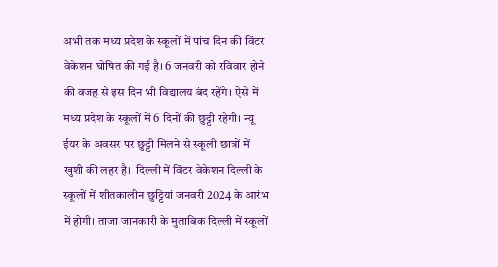अभी तक मध्य प्रदेश के स्कूलों में पांच दिन की विंटर वेकेशन घोषित की गई है। 6 जनवरी को रविवार होने की वजह से इस दिन भी विद्यालय बंद रहेंगे। ऐसे में मध्य प्रदेश के स्कूलों में 6 दिनों की छुट्टी रहेगी। न्यू ईयर के अवसर पर छुट्टी मिलने से स्कूली छात्रों में खुशी की लहर है।  दिल्ली में विंटर वेकेशन दिल्ली के स्कूलों में शीतकालीन छुट्टियां जनवरी 2024 के आरंभ में होगी। ताजा जानकारी के मुताबिक दिल्ली में स्कूलों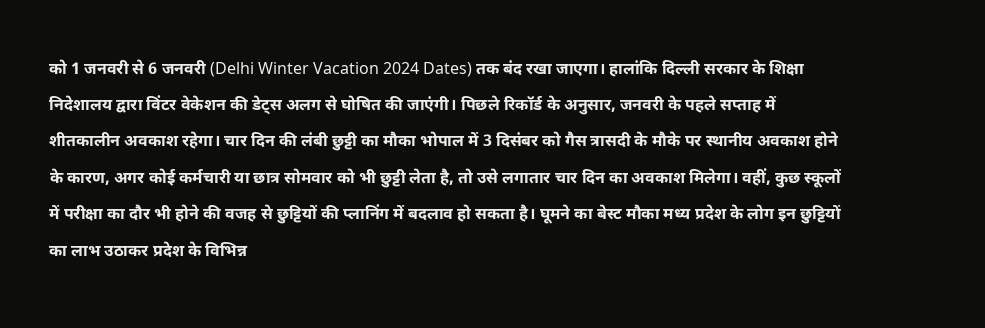को 1 जनवरी से 6 जनवरी (Delhi Winter Vacation 2024 Dates) तक बंद रखा जाएगा। हालांकि दिल्ली सरकार के शिक्षा निदेशालय द्वारा विंटर वेकेशन की डेट्स अलग से घोषित की जाएंगी। पिछले रिकॉर्ड के अनुसार, जनवरी के पहले सप्ताह में शीतकालीन अवकाश रहेगा। चार दिन की लंबी छुट्टी का मौका भोपाल में 3 दिसंबर को गैस त्रासदी के मौके पर स्थानीय अवकाश होने के कारण, अगर कोई कर्मचारी या छात्र सोमवार को भी छुट्टी लेता है, तो उसे लगातार चार दिन का अवकाश मिलेगा। वहीं, कुछ स्कूलों में परीक्षा का दौर भी होने की वजह से छुट्टियों की प्लानिंग में बदलाव हो सकता है। घूमने का बेस्ट मौका मध्य प्रदेश के लोग इन छुट्टियों का लाभ उठाकर प्रदेश के विभिन्न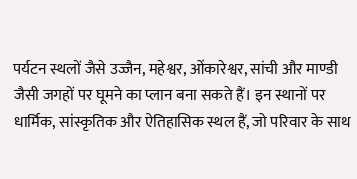पर्यटन स्थलों जैसे उज्जैन, महेश्वर, ओंकारेश्वर, सांची और माण्डी जैसी जगहों पर घूमने का प्लान बना सकते हैं। इन स्थानों पर धार्मिक, सांस्कृतिक और ऐतिहासिक स्थल हैं, जो परिवार के साथ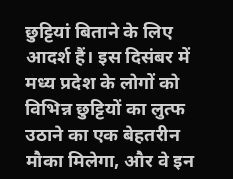छुट्टियां बिताने के लिए आदर्श हैं। इस दिसंबर में मध्य प्रदेश के लोगों को विभिन्न छुट्टियों का लुत्फ उठाने का एक बेहतरीन मौका मिलेगा, और वे इन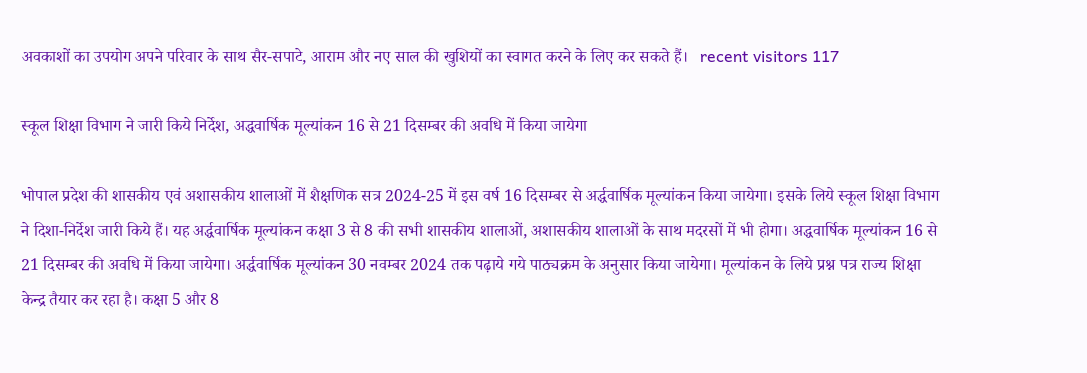अवकाशों का उपयोग अपने परिवार के साथ सैर-सपाटे, आराम और नए साल की खुशियों का स्वागत करने के लिए कर सकते हैं।   recent visitors 117

स्कूल शिक्षा विभाग ने जारी किये निर्देश, अद्धवार्षिक मूल्यांकन 16 से 21 दिसम्बर की अवधि में किया जायेगा

भोपाल प्रदेश की शासकीय एवं अशासकीय शालाओं में शैक्षणिक सत्र 2024-25 में इस वर्ष 16 दिसम्बर से अर्द्धवार्षिक मूल्यांकन किया जायेगा। इसके लिये स्कूल शिक्षा विभाग ने दिशा-निर्देश जारी किये हैं। यह अर्द्धवार्षिक मूल्यांकन कक्षा 3 से 8 की सभी शासकीय शालाओं, अशासकीय शालाओं के साथ मदरसों में भी होगा। अद्धवार्षिक मूल्यांकन 16 से 21 दिसम्बर की अवधि में किया जायेगा। अर्द्धवार्षिक मूल्यांकन 30 नवम्बर 2024 तक पढ़ाये गये पाठ्यक्रम के अनुसार किया जायेगा। मूल्यांकन के लिये प्रश्न पत्र राज्य शिक्षा केन्द्र तैयार कर रहा है। कक्षा 5 और 8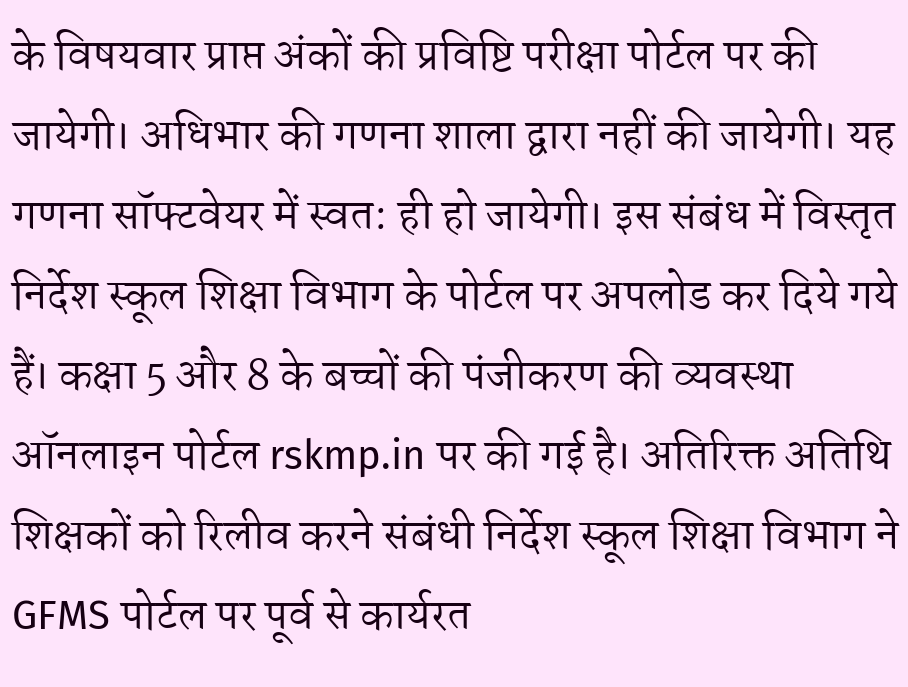के विषयवार प्राप्त अंकों की प्रविष्टि परीक्षा पोर्टल पर की जायेगी। अधिभार की गणना शाला द्वारा नहीं की जायेगी। यह गणना सॉफ्टवेयर में स्वत: ही हो जायेगी। इस संबंध में विस्तृत निर्देश स्कूल शिक्षा विभाग के पोर्टल पर अपलोड कर दिये गये हैं। कक्षा 5 और 8 के बच्चों की पंजीकरण की व्यवस्था ऑनलाइन पोर्टल rskmp.in पर की गई है। अतिरिक्त अतिथि शिक्षकों को रिलीव करने संबंधी निर्देश स्कूल शिक्षा विभाग ने GFMS पोर्टल पर पूर्व से कार्यरत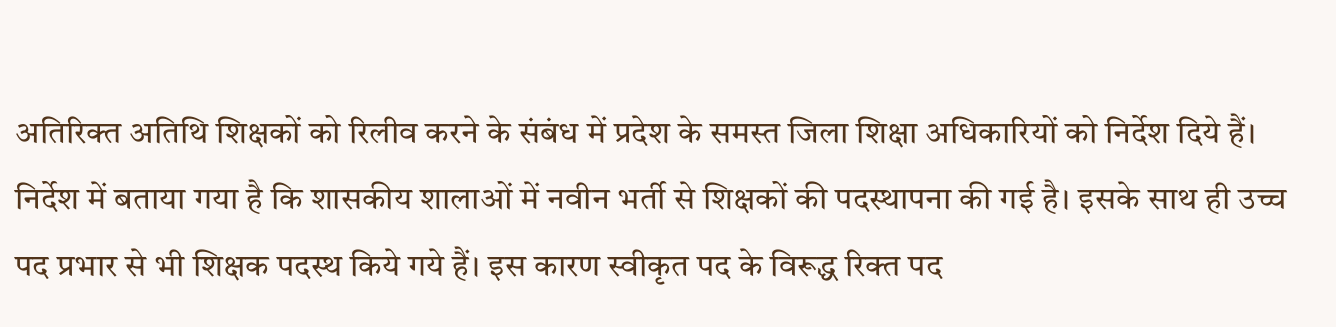अतिरिक्त अतिथि शिक्षकों को रिलीव करने के संबंध में प्रदेश के समस्त जिला शिक्षा अधिकारियों को निर्देश दिये हैं। निर्देश में बताया गया है कि शासकीय शालाओं में नवीन भर्ती से शिक्षकों की पदस्थापना की गई है। इसके साथ ही उच्च पद प्रभार से भी शिक्षक पदस्थ किये गये हैं। इस कारण स्वीकृत पद के विरूद्ध रिक्त पद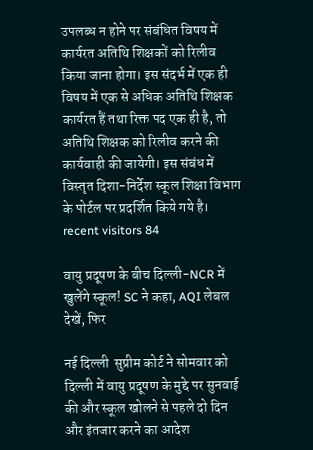उपलब्ध न होने पर संबंधित विषय में कार्यरत अतिथि शिक्षकों को रिलीव किया जाना होगा। इस संदर्भ में एक ही विषय में एक से अधिक अतिथि शिक्षक कार्यरत हैं तथा रिक्त पद एक ही है, तो अतिथि शिक्षक को रिलीव करने की कार्यवाही की जायेगी। इस संबंध में विस्तृत दिशा-निर्देश स्कूल शिक्षा विभाग के पोर्टल पर प्रदर्शित किये गये है।   recent visitors 84

वायु प्रदूषण के बीच दिल्ली-NCR में खुलेंगे स्कूल! SC ने कहा, AQI लेबल देखें, फिर

नई दिल्ली  सुप्रीम कोर्ट ने सोमवार को दिल्ली में वायु प्रदूषण के मुद्दे पर सुनवाई की और स्कूल खोलने से पहले दो दिन और इंतजार करने का आदेश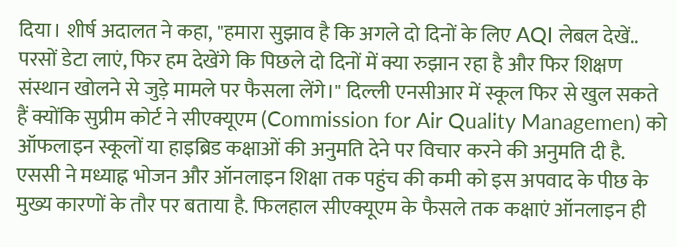दिया। शीर्ष अदालत ने कहा, "हमारा सुझाव है कि अगले दो दिनों के लिए AQI लेबल देखें.. परसों डेटा लाएं, फिर हम देखेंगे कि पिछले दो दिनों में क्या रुझान रहा है और फिर शिक्षण संस्थान खोलने से जुड़े मामले पर फैसला लेंगे।" दिल्ली एनसीआर में स्कूल फिर से खुल सकते हैं क्योंकि सुप्रीम कोर्ट ने सीएक्यूएम (Commission for Air Quality Managemen) को ऑफलाइन स्कूलों या हाइब्रिड कक्षाओं की अनुमति देने पर विचार करने की अनुमति दी है. एससी ने मध्याह्न भोजन और ऑनलाइन शिक्षा तक पहुंच की कमी को इस अपवाद के पीछ के मुख्य कारणों के तौर पर बताया है. फिलहाल सीएक्यूएम के फैसले तक कक्षाएं ऑनलाइन ही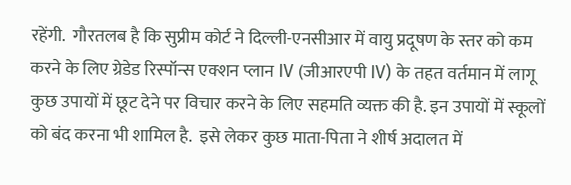रहेंगी.  गौरतलब है कि सुप्रीम कोर्ट ने दिल्ली-एनसीआर में वायु प्रदूषण के स्तर को कम करने के लिए ग्रेडेड रिस्पॉन्स एक्शन प्लान IV (जीआरएपी IV) के तहत वर्तमान में लागू कुछ उपायों में छूट देने पर विचार करने के लिए सहमति व्यक्त की है. इन उपायों में स्कूलों को बंद करना भी शामिल है.  इसे लेकर कुछ माता-पिता ने शीर्ष अदालत में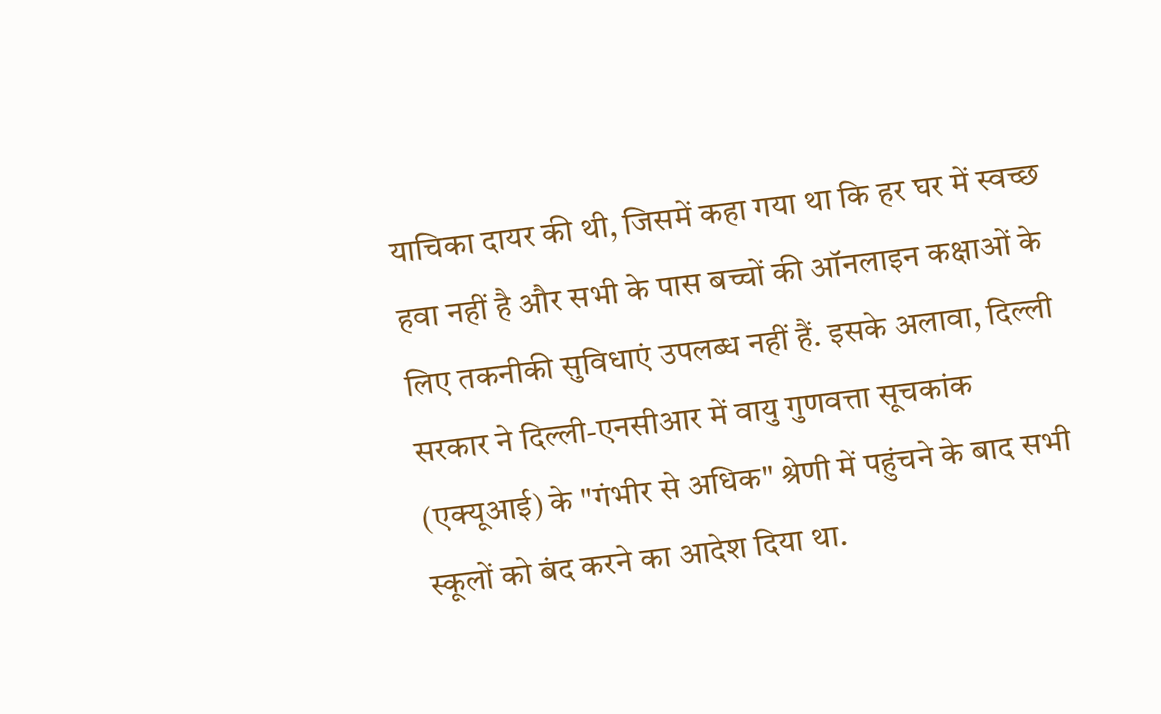याचिका दायर की थी, जिसमें कहा गया था कि हर घर में स्वच्छ हवा नहीं है और सभी के पास बच्चों की ऑनलाइन कक्षाओं के लिए तकनीकी सुविधाएं उपलब्ध नहीं हैं. इसके अलावा, दिल्ली सरकार ने दिल्ली-एनसीआर में वायु गुणवत्ता सूचकांक (एक्यूआई) के "गंभीर से अधिक" श्रेणी में पहुंचने के बाद सभी स्कूलों को बंद करने का आदेश दिया था.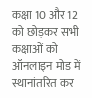कक्षा 10 और 12 को छोड़कर सभी कक्षाओं को ऑनलाइन मोड में स्थानांतरित कर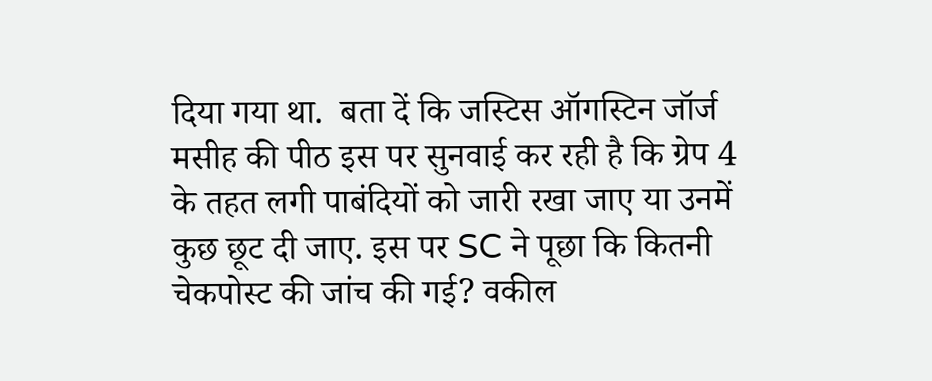दिया गया था.  बता दें कि जस्टिस ऑगस्टिन जॉर्ज मसीह की पीठ इस पर सुनवाई कर रही है कि ग्रेप 4 के तहत लगी पाबंदियों को जारी रखा जाए या उनमें कुछ छूट दी जाए. इस पर SC ने पूछा कि कितनी चेकपोस्ट की जांच की गई? वकील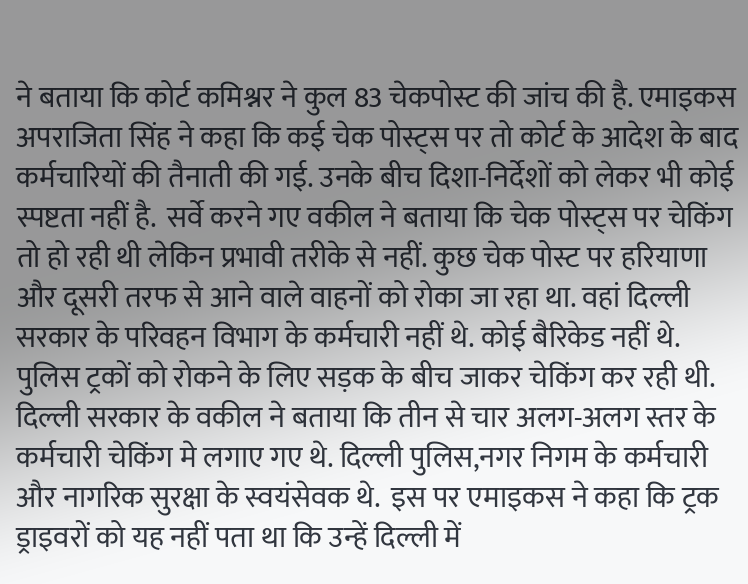ने बताया कि कोर्ट कमिश्नर ने कुल 83 चेकपोस्ट की जांच की है. एमाइकस अपराजिता सिंह ने कहा कि कई चेक पोस्ट्स पर तो कोर्ट के आदेश के बाद कर्मचारियों की तैनाती की गई. उनके बीच दिशा-निर्देशों को लेकर भी कोई स्पष्टता नहीं है.  सर्वे करने गए वकील ने बताया कि चेक पोस्ट्स पर चेकिंग तो हो रही थी लेकिन प्रभावी तरीके से नहीं. कुछ चेक पोस्ट पर हरियाणा और दूसरी तरफ से आने वाले वाहनों को रोका जा रहा था. वहां दिल्ली सरकार के परिवहन विभाग के कर्मचारी नहीं थे. कोई बैरिकेड नहीं थे. पुलिस ट्रकों को रोकने के लिए सड़क के बीच जाकर चेकिंग कर रही थी. दिल्ली सरकार के वकील ने बताया कि तीन से चार अलग-अलग स्तर के कर्मचारी चेकिंग मे लगाए गए थे. दिल्ली पुलिस,नगर निगम के कर्मचारी और नागरिक सुरक्षा के स्वयंसेवक थे.  इस पर एमाइकस ने कहा कि ट्रक ड्राइवरों को यह नहीं पता था कि उन्हें दिल्ली में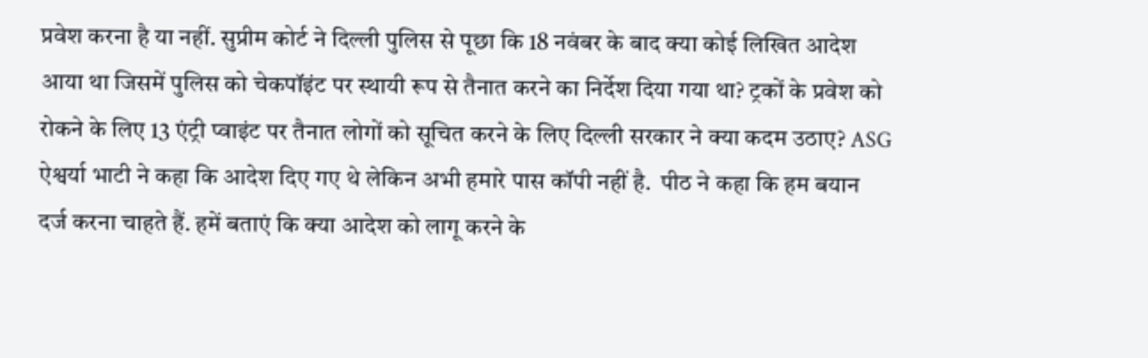प्रवेश करना है या नहीं. सुप्रीम कोर्ट ने दिल्ली पुलिस से पूछा कि 18 नवंबर के बाद क्या कोई लिखित आदेश आया था जिसमें पुलिस को चेकपॉइंट पर स्थायी रूप से तैनात करने का निर्देश दिया गया था? ट्रकों के प्रवेश को रोकने के लिए 13 एंट्री प्वाइंट पर तैनात लोगों को सूचित करने के लिए दिल्ली सरकार ने क्या कदम उठाए? ASG ऐश्वर्या भाटी ने कहा कि आदेश दिए गए थे लेकिन अभी हमारे पास कॉपी नहीं है.  पीठ ने कहा कि हम बयान दर्ज करना चाहते हैं. हमें बताएं कि क्या आदेश को लागू करने के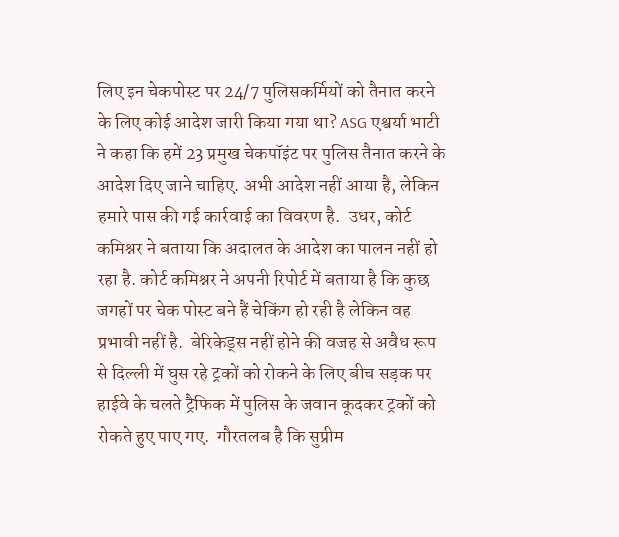लिए इन चेकपोस्ट पर 24/7 पुलिसकर्मियों को तैनात करने के लिए कोई आदेश जारी किया गया था? ASG एश्वर्या भाटी ने कहा कि हमें 23 प्रमुख चेकपॉइंट पर पुलिस तैनात करने के आदेश दिए जाने चाहिए. अभी आदेश नहीं आया है, लेकिन हमारे पास की गई कार्रवाई का विवरण है.  उधर, कोर्ट कमिश्नर ने बताया कि अदालत के आदेश का पालन नहीं हो रहा है. कोर्ट कमिश्नर ने अपनी रिपोर्ट में बताया है कि कुछ जगहों पर चेक पोस्ट बने हैं चेकिंग हो रही है लेकिन वह प्रभावी नहीं है.  बेरिकेड्स नहीं होने की वजह से अवैध रूप से दिल्ली में घुस रहे ट्रकों को रोकने के लिए बीच सड़क पर हाईवे के चलते ट्रैफिक में पुलिस के जवान कूदकर ट्रकों को रोकते हुए पाए गए.  गौरतलब है कि सुप्रीम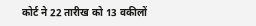कोर्ट ने 22 तारीख को 13 वकीलों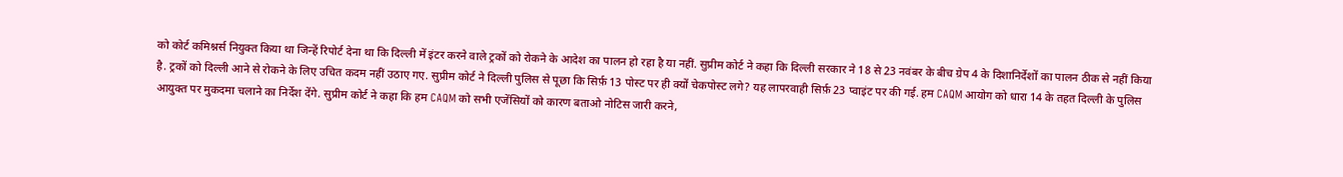को कोर्ट कमिश्नर्स नियुक्त किया था जिन्हें रिपोर्ट देना था कि दिल्ली में इंटर करने वाले ट्रकों को रोकने के आदेश का पालन हो रहा है या नहीं. सुप्रीम कोर्ट ने कहा कि दिल्ली सरकार ने 18 से 23 नवंबर के बीच ग्रेप 4 के दिशानिर्देशों का पालन ठीक से नहीं किया है. ट्रकों को दिल्ली आने से रोकने के लिए उचित कदम नहीं उठाए गए. सुप्रीम कोर्ट ने दिल्ली पुलिस से पूछा कि सिर्फ़ 13 पोस्ट पर ही क्यों चेकपोस्ट लगे? यह लापरवाही सिर्फ़ 23 प्वाइंट पर की गई. हम CAQM आयोग को धारा 14 के तहत दिल्ली के पुलिस आयुक्त पर मुकदमा चलाने का निर्देश देंगे. सुप्रीम कोर्ट ने कहा कि हम CAQM को सभी एजेंसियों को कारण बताओ नोटिस जारी करने,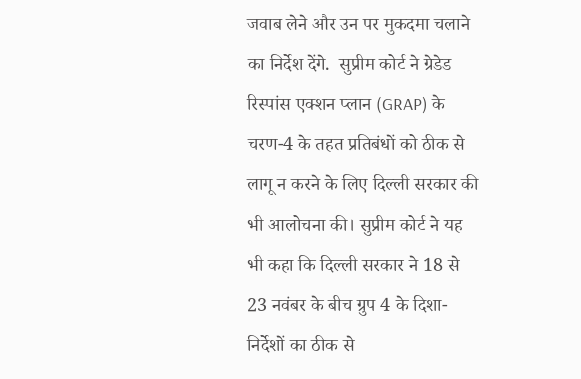जवाब लेने और उन पर मुकदमा चलाने का निर्देश देंगे.  सुप्रीम कोर्ट ने ग्रेडेड रिस्पांस एक्शन प्लान (GRAP) के चरण-4 के तहत प्रतिबंधों को ठीक से लागू न करने के लिए दिल्ली सरकार की भी आलोचना की। सुप्रीम कोर्ट ने यह भी कहा कि दिल्ली सरकार ने 18 से 23 नवंबर के बीच ग्रुप 4 के दिशा-निर्देशों का ठीक से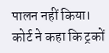पालन नहीं किया। कोर्ट ने कहा कि ट्रकों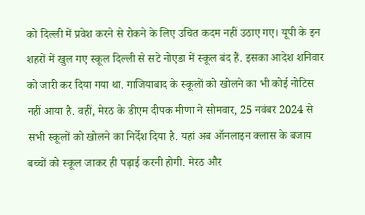को दिल्ली में प्रवेश करने से रोकने के लिए उचित कदम नहीं उठाए गए। यूपी के इन शहरों में खुल गए स्कूल दिल्ली से सटे नोएडा में स्कूल बंद हैं. इसका आदेश शनिवार को जारी कर दिया गया था. गाजियाबाद के स्कूलों को खोलने का भी कोई नोटिस नहीं आया है. वहीं, मेरठ के डीएम दीपक मीणा ने सोमवार, 25 नवंबर 2024 से सभी स्कूलों को खोलने का निर्देश दिया है. यहां अब ऑनलाइन क्लास के बजाय बच्चों को स्कूल जाकर ही पढ़ाई करनी होगी. मेरठ और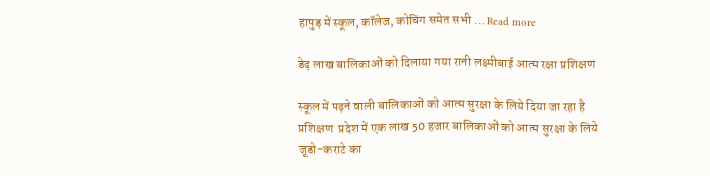हापुड़ में स्कूल, कॉलेज, कोचिंग समेत सभी … Read more

डेढ़ लाख बालिकाओं को दिलाया गया रानी लक्ष्मीबाई आत्म रक्षा प्रशिक्षण

स्कूल में पढ़ने वाली बालिकाओं को आत्म सुरक्षा के लिये दिया जा रहा है प्रशिक्षण  प्रदेश में एक लाख 50 हजार बालिकाओं को आत्म सुरक्षा के लिये जूडो-कराटे का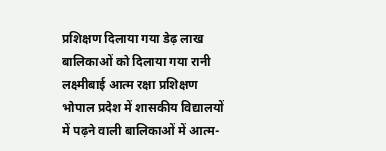प्रशिक्षण दिलाया गया डेढ़ लाख बालिकाओं को दिलाया गया रानी लक्ष्मीबाई आत्म रक्षा प्रशिक्षण भोपाल प्रदेश में शासकीय विद्यालयों में पढ़ने वाली बालिकाओं में आत्म-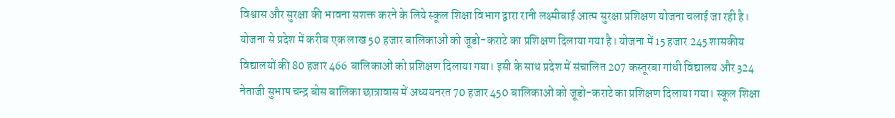विश्वास और सुरक्षा की भावना सशक्त करने के लिये स्कूल शिक्षा विभाग द्वारा रानी लक्ष्मीबाई आत्म सुरक्षा प्रशिक्षण योजना चलाई जा रही है। योजना से प्रदेश में करीब एक लाख 50 हजार बालिकाओं को जूडो-कराटे का प्रशिक्षण दिलाया गया है। योजना में 15 हजार 245 शासकीय विद्यालयों की 80 हजार 466 बालिकाओं को प्रशिक्षण दिलाया गया। इसी के साथ प्रदेश में संचालित 207 कस्तूरबा गांधी विद्यालय और 324 नेताजी सुभाष चन्द्र बोस बालिका छात्रावास में अध्ययनरत 70 हजार 450 बालिकाओं को जूडो-कराटे का प्रशिक्षण दिलाया गया। स्कूल शिक्षा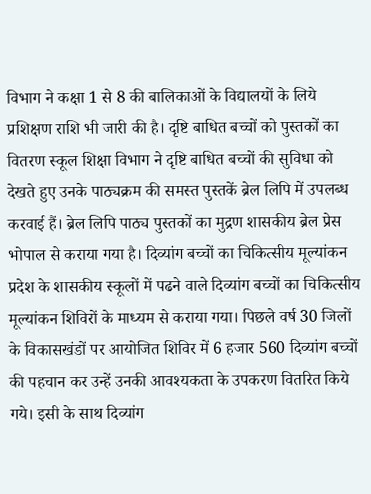विभाग ने कक्षा 1 से 8 की बालिकाओं के विद्यालयों के लिये प्रशिक्षण राशि भी जारी की है। दृष्टि बाधित बच्चों को पुस्तकों का वितरण स्कूल शिक्षा विभाग ने दृष्टि बाधित बच्चों की सुविधा को देखते हुए उनके पाठ्यक्रम की समस्त पुस्तकें ब्रेल लिपि में उपलब्ध करवाई हैं। ब्रेल लिपि पाठ्य पुस्तकों का मुद्रण शासकीय ब्रेल प्रेस भोपाल से कराया गया है। दिव्यांग बच्चों का चिकित्सीय मूल्यांकन प्रदेश के शासकीय स्कूलों में पढने वाले दिव्यांग बच्चों का चिकित्सीय मूल्यांकन शिविरों के माध्यम से कराया गया। पिछले वर्ष 30 जिलों के विकासखंडों पर आयोजित शिविर में 6 हजार 560 दिव्यांग बच्चों की पहचान कर उन्हें उनकी आवश्यकता के उपकरण वितरित किये गये। इसी के साथ दिव्यांग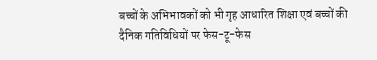बच्चों के अभिभावकों को भी गृह आधारित शिक्षा एवं बच्चों की दैनिक गतिविधियों पर फेस-टू-फेस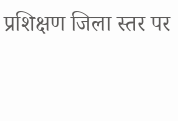प्रशिक्षण जिला स्तर पर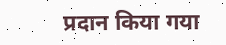प्रदान किया गया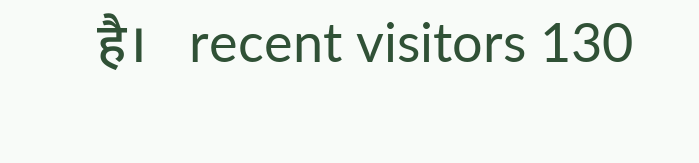है।   recent visitors 130